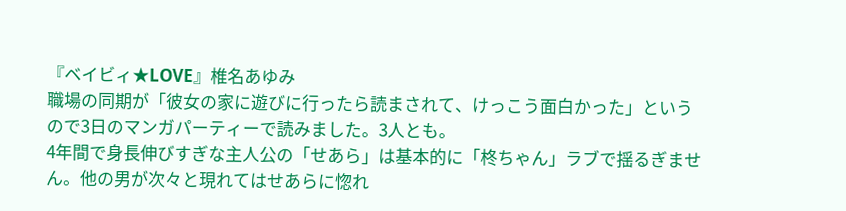『ベイビィ★LOVE』椎名あゆみ
職場の同期が「彼女の家に遊びに行ったら読まされて、けっこう面白かった」というので3日のマンガパーティーで読みました。3人とも。
4年間で身長伸びすぎな主人公の「せあら」は基本的に「柊ちゃん」ラブで揺るぎません。他の男が次々と現れてはせあらに惚れ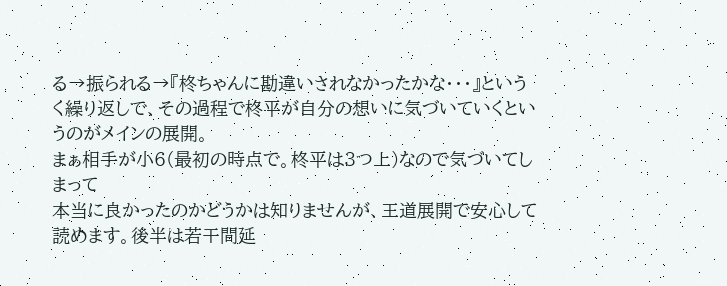る→振られる→『柊ちゃんに勘違いされなかったかな・・・』というく繰り返しで、その過程で柊平が自分の想いに気づいていくというのがメインの展開。
まぁ相手が小6(最初の時点で。柊平は3つ上)なので気づいてしまって
本当に良かったのかどうかは知りませんが、王道展開で安心して読めます。後半は若干間延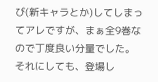び(新キャラとか)してしまってアレですが、まぁ全9巻なので丁度良い分量でした。
それにしても、登場し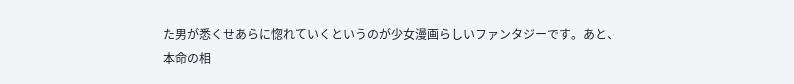た男が悉くせあらに惚れていくというのが少女漫画らしいファンタジーです。あと、
本命の相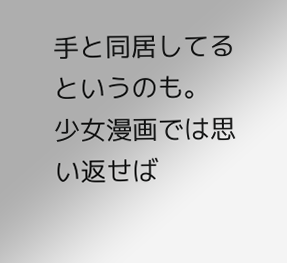手と同居してるというのも。
少女漫画では思い返せば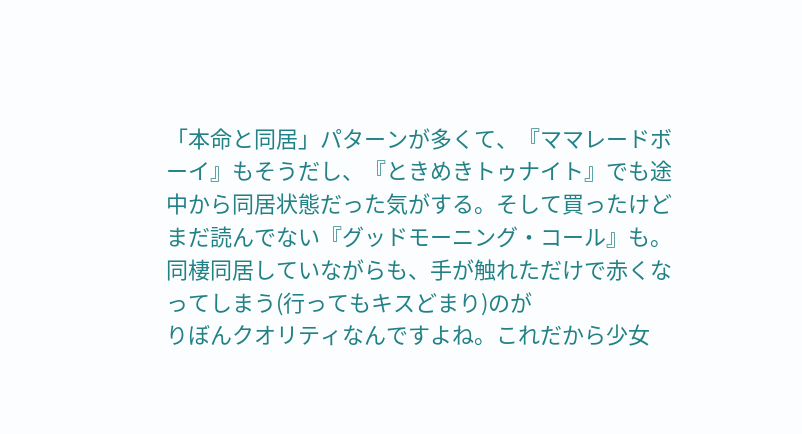「本命と同居」パターンが多くて、『ママレードボーイ』もそうだし、『ときめきトゥナイト』でも途中から同居状態だった気がする。そして買ったけどまだ読んでない『グッドモーニング・コール』も。
同棲同居していながらも、手が触れただけで赤くなってしまう(行ってもキスどまり)のが
りぼんクオリティなんですよね。これだから少女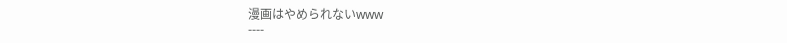漫画はやめられないwww
----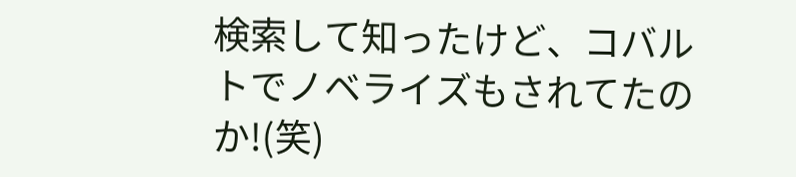検索して知ったけど、コバルトでノベライズもされてたのか!(笑)